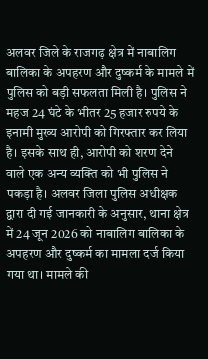अलवर जिले के राजगढ़ क्षेत्र में नाबालिग बालिका के अपहरण और दुष्कर्म के मामले में पुलिस को बड़ी सफलता मिली है। पुलिस ने महज 24 घंटे के भीतर 25 हजार रुपये के इनामी मुख्य आरोपी को गिरफ्तार कर लिया है। इसके साथ ही, आरोपी को शरण देने वाले एक अन्य व्यक्ति को भी पुलिस ने पकड़ा है। अलवर जिला पुलिस अधीक्षक द्वारा दी गई जानकारी के अनुसार, थाना क्षेत्र में 24 जून 2026 को नाबालिग बालिका के अपहरण और दुष्कर्म का मामला दर्ज किया गया था। मामले की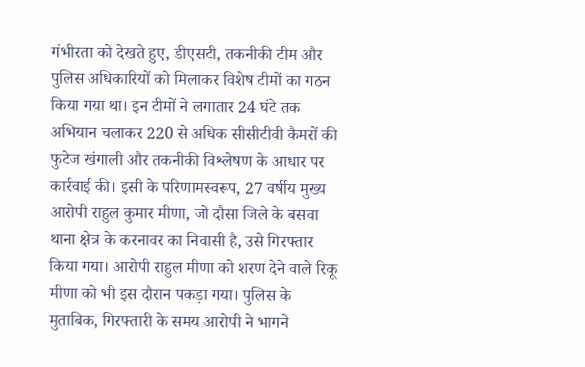गंभीरता को देखते हुए, डीएसटी, तकनीकी टीम और पुलिस अधिकारियों को मिलाकर विशेष टीमों का गठन किया गया था। इन टीमों ने लगातार 24 घंटे तक अभियान चलाकर 220 से अधिक सीसीटीवी कैमरों की फुटेज खंगाली और तकनीकी विश्लेषण के आधार पर कार्रवाई की। इसी के परिणामस्वरूप, 27 वर्षीय मुख्य आरोपी राहुल कुमार मीणा, जो दौसा जिले के बसवा थाना क्षेत्र के करनावर का निवासी है, उसे गिरफ्तार किया गया। आरोपी राहुल मीणा को शरण देने वाले रिकू मीणा को भी इस दौरान पकड़ा गया। पुलिस के मुताबिक, गिरफ्तारी के समय आरोपी ने भागने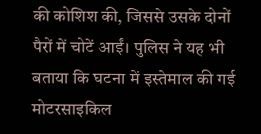की कोशिश की, जिससे उसके दोनों पैरों में चोटें आईं। पुलिस ने यह भी बताया कि घटना में इस्तेमाल की गई मोटरसाइकिल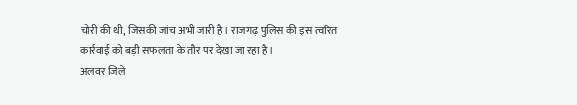चोरी की थी, जिसकी जांच अभी जारी है। राजगढ़ पुलिस की इस त्वरित कार्रवाई को बड़ी सफलता के तौर पर देखा जा रहा है।
अलवर जिले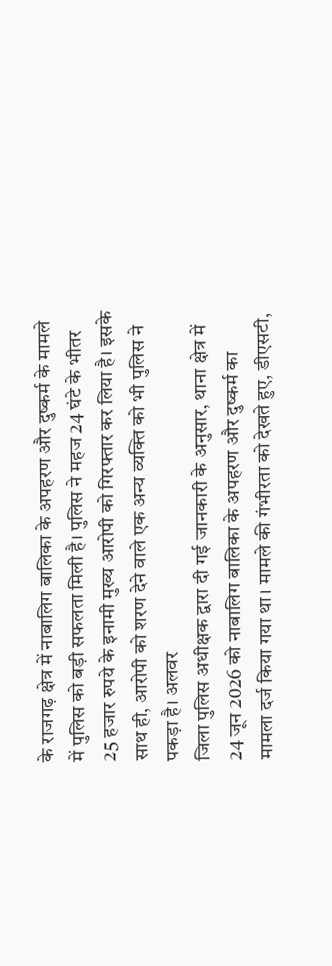के राजगढ़ क्षेत्र में नाबालिग बालिका के अपहरण और दुष्कर्म के मामले में पुलिस को बड़ी सफलता मिली है। पुलिस ने महज 24 घंटे के भीतर 25 हजार रुपये के इनामी मुख्य आरोपी को गिरफ्तार कर लिया है। इसके साथ ही, आरोपी को शरण देने वाले एक अन्य व्यक्ति को भी पुलिस ने पकड़ा है। अलवर
जिला पुलिस अधीक्षक द्वारा दी गई जानकारी के अनुसार, थाना क्षेत्र में 24 जून 2026 को नाबालिग बालिका के अपहरण और दुष्कर्म का मामला दर्ज किया गया था। मामले की गंभीरता को देखते हुए, डीएसटी,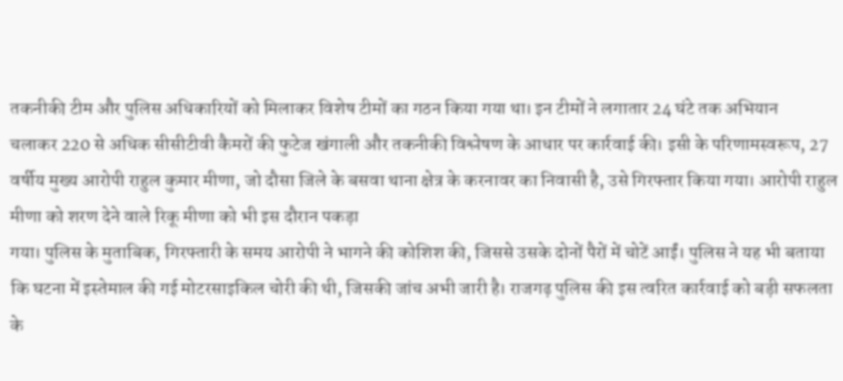तकनीकी टीम और पुलिस अधिकारियों को मिलाकर विशेष टीमों का गठन किया गया था। इन टीमों ने लगातार 24 घंटे तक अभियान
चलाकर 220 से अधिक सीसीटीवी कैमरों की फुटेज खंगाली और तकनीकी विश्लेषण के आधार पर कार्रवाई की। इसी के परिणामस्वरूप, 27 वर्षीय मुख्य आरोपी राहुल कुमार मीणा, जो दौसा जिले के बसवा थाना क्षेत्र के करनावर का निवासी है, उसे गिरफ्तार किया गया। आरोपी राहुल मीणा को शरण देने वाले रिकू मीणा को भी इस दौरान पकड़ा
गया। पुलिस के मुताबिक, गिरफ्तारी के समय आरोपी ने भागने की कोशिश की, जिससे उसके दोनों पैरों में चोटें आईं। पुलिस ने यह भी बताया कि घटना में इस्तेमाल की गई मोटरसाइकिल चोरी की थी, जिसकी जांच अभी जारी है। राजगढ़ पुलिस की इस त्वरित कार्रवाई को बड़ी सफलता के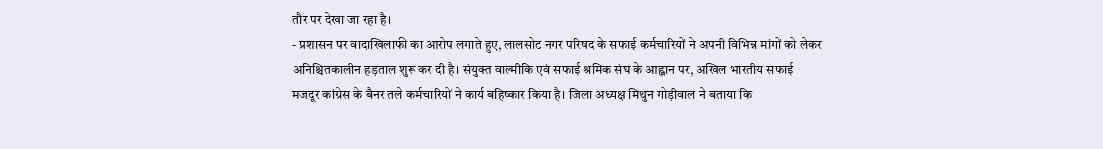तौर पर देखा जा रहा है।
- प्रशासन पर वादाखिलाफी का आरोप लगाते हुए, लालसोट नगर परिषद के सफाई कर्मचारियों ने अपनी विभिन्न मांगों को लेकर अनिश्चितकालीन हड़ताल शुरू कर दी है। संयुक्त वाल्मीकि एवं सफाई श्रमिक संघ के आह्वान पर, अखिल भारतीय सफाई मजदूर कांग्रेस के बैनर तले कर्मचारियों ने कार्य बहिष्कार किया है। जिला अध्यक्ष मिथुन गोड़ीवाल ने बताया कि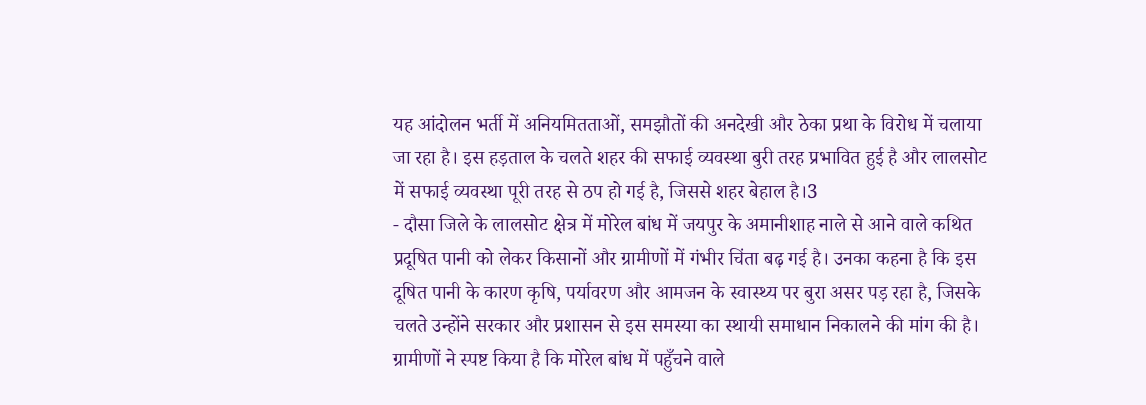यह आंदोलन भर्ती में अनियमितताओं, समझौतों की अनदेखी और ठेका प्रथा के विरोध में चलाया जा रहा है। इस हड़ताल के चलते शहर की सफाई व्यवस्था बुरी तरह प्रभावित हुई है और लालसोट में सफाई व्यवस्था पूरी तरह से ठप हो गई है, जिससे शहर बेहाल है।3
- दौसा जिले के लालसोट क्षेत्र में मोरेल बांध में जयपुर के अमानीशाह नाले से आने वाले कथित प्रदूषित पानी को लेकर किसानों और ग्रामीणों में गंभीर चिंता बढ़ गई है। उनका कहना है कि इस दूषित पानी के कारण कृषि, पर्यावरण और आमजन के स्वास्थ्य पर बुरा असर पड़ रहा है, जिसके चलते उन्होंने सरकार और प्रशासन से इस समस्या का स्थायी समाधान निकालने की मांग की है। ग्रामीणों ने स्पष्ट किया है कि मोरेल बांध में पहुँचने वाले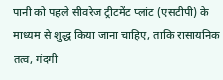पानी को पहले सीवरेज ट्रीटमेंट प्लांट (एसटीपी) के माध्यम से शुद्ध किया जाना चाहिए, ताकि रासायनिक तत्व, गंदगी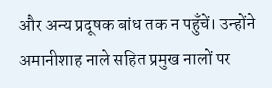और अन्य प्रदूषक बांध तक न पहुँचें। उन्होंने अमानीशाह नाले सहित प्रमुख नालों पर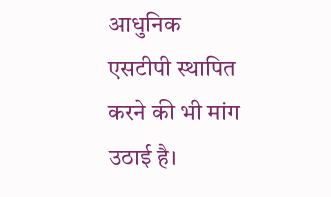आधुनिक एसटीपी स्थापित करने की भी मांग उठाई है।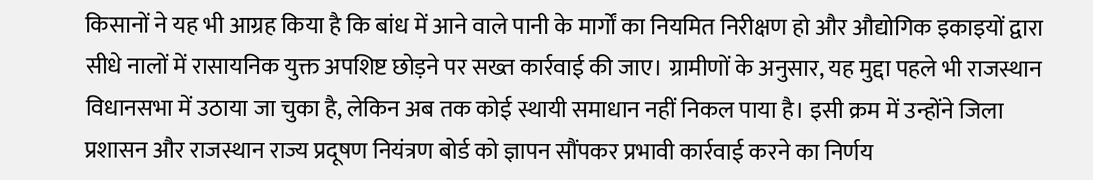किसानों ने यह भी आग्रह किया है कि बांध में आने वाले पानी के मार्गों का नियमित निरीक्षण हो और औद्योगिक इकाइयों द्वारा सीधे नालों में रासायनिक युक्त अपशिष्ट छोड़ने पर सख्त कार्रवाई की जाए। ग्रामीणों के अनुसार, यह मुद्दा पहले भी राजस्थान विधानसभा में उठाया जा चुका है, लेकिन अब तक कोई स्थायी समाधान नहीं निकल पाया है। इसी क्रम में उन्होंने जिला प्रशासन और राजस्थान राज्य प्रदूषण नियंत्रण बोर्ड को ज्ञापन सौंपकर प्रभावी कार्रवाई करने का निर्णय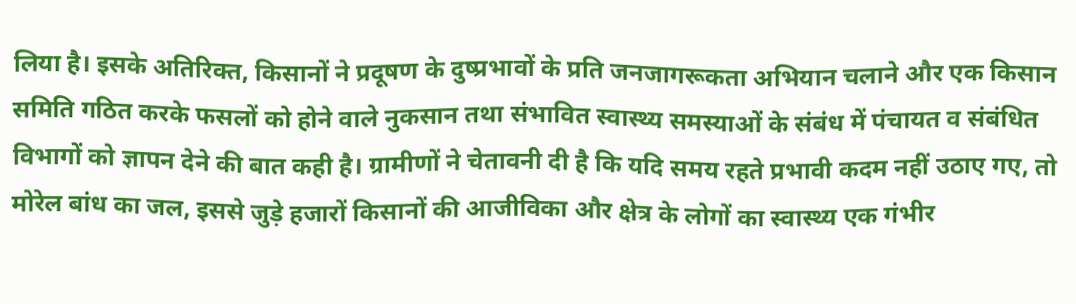लिया है। इसके अतिरिक्त, किसानों ने प्रदूषण के दुष्प्रभावों के प्रति जनजागरूकता अभियान चलाने और एक किसान समिति गठित करके फसलों को होने वाले नुकसान तथा संभावित स्वास्थ्य समस्याओं के संबंध में पंचायत व संबंधित विभागों को ज्ञापन देने की बात कही है। ग्रामीणों ने चेतावनी दी है कि यदि समय रहते प्रभावी कदम नहीं उठाए गए, तो मोरेल बांध का जल, इससे जुड़े हजारों किसानों की आजीविका और क्षेत्र के लोगों का स्वास्थ्य एक गंभीर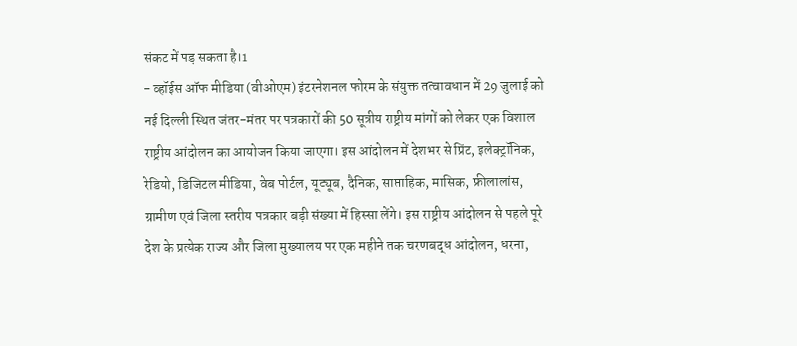संकट में पड़ सकता है।1
- व्हॉईस ऑफ मीडिया (वीओएम) इंटरनेशनल फोरम के संयुक्त तत्वावधान में 29 जुलाई को नई दिल्ली स्थित जंतर-मंतर पर पत्रकारों की 50 सूत्रीय राष्ट्रीय मांगों को लेकर एक विशाल राष्ट्रीय आंदोलन का आयोजन किया जाएगा। इस आंदोलन में देशभर से प्रिंट, इलेक्ट्रॉनिक, रेडियो, डिजिटल मीडिया, वेब पोर्टल, यूट्यूब, दैनिक, साप्ताहिक, मासिक, फ्रीलालांस, ग्रामीण एवं जिला स्तरीय पत्रकार बड़ी संख्या में हिस्सा लेंगे। इस राष्ट्रीय आंदोलन से पहले पूरे देश के प्रत्येक राज्य और जिला मुख्यालय पर एक महीने तक चरणबद्ध आंदोलन, धरना,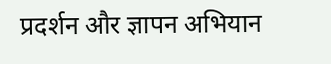प्रदर्शन और ज्ञापन अभियान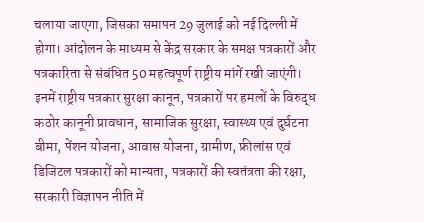चलाया जाएगा, जिसका समापन 29 जुलाई को नई दिल्ली में होगा। आंदोलन के माध्यम से केंद्र सरकार के समक्ष पत्रकारों और पत्रकारिता से संबंधित 50 महत्वपूर्ण राष्ट्रीय मांगें रखी जाएंगी। इनमें राष्ट्रीय पत्रकार सुरक्षा कानून, पत्रकारों पर हमलों के विरुद्ध कठोर कानूनी प्रावधान, सामाजिक सुरक्षा, स्वास्थ्य एवं दुर्घटना बीमा, पेंशन योजना, आवास योजना, ग्रामीण, फ्रीलांस एवं डिजिटल पत्रकारों को मान्यता, पत्रकारों की स्वतंत्रता की रक्षा, सरकारी विज्ञापन नीति में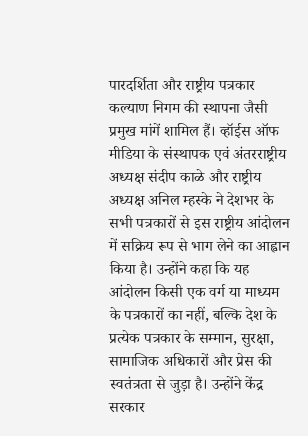पारदर्शिता और राष्ट्रीय पत्रकार कल्याण निगम की स्थापना जैसी प्रमुख मांगें शामिल हैं। व्हॉईस ऑफ मीडिया के संस्थापक एवं अंतरराष्ट्रीय अध्यक्ष संदीप काळे और राष्ट्रीय अध्यक्ष अनिल म्हस्के ने देशभर के सभी पत्रकारों से इस राष्ट्रीय आंदोलन में सक्रिय रूप से भाग लेने का आह्वान किया है। उन्होंने कहा कि यह आंदोलन किसी एक वर्ग या माध्यम के पत्रकारों का नहीं, बल्कि देश के प्रत्येक पत्रकार के सम्मान, सुरक्षा, सामाजिक अधिकारों और प्रेस की स्वतंत्रता से जुड़ा है। उन्होंने केंद्र सरकार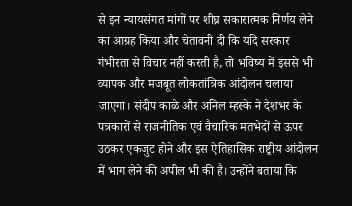से इन न्यायसंगत मांगों पर शीघ्र सकारात्मक निर्णय लेने का आग्रह किया और चेतावनी दी कि यदि सरकार गंभीरता से विचार नहीं करती है, तो भविष्य में इससे भी व्यापक और मजबूत लोकतांत्रिक आंदोलन चलाया जाएगा। संदीप काळे और अनिल म्हस्के ने देशभर के पत्रकारों से राजनीतिक एवं वैचारिक मतभेदों से ऊपर उठकर एकजुट होने और इस ऐतिहासिक राष्ट्रीय आंदोलन में भाग लेने की अपील भी की है। उन्होंने बताया कि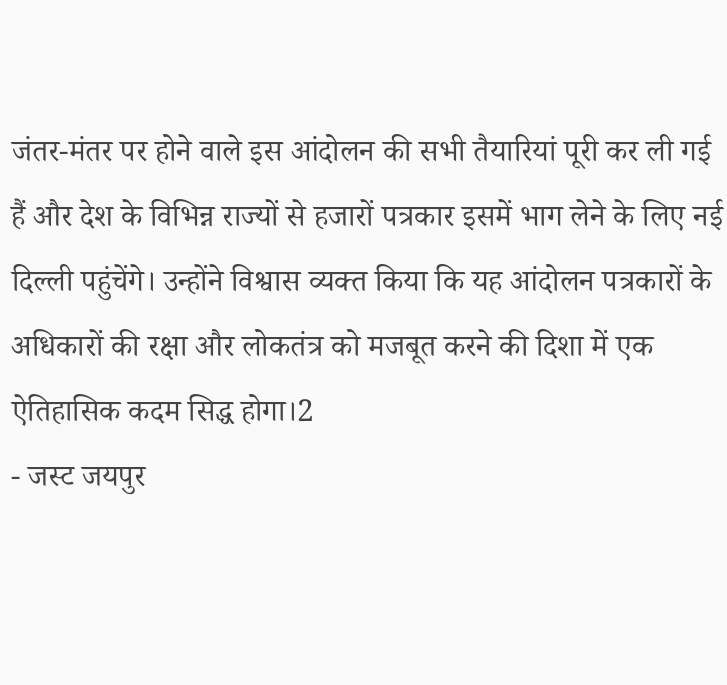जंतर-मंतर पर होने वाले इस आंदोलन की सभी तैयारियां पूरी कर ली गई हैं और देश के विभिन्न राज्यों से हजारों पत्रकार इसमें भाग लेने के लिए नई दिल्ली पहुंचेंगे। उन्होंने विश्वास व्यक्त किया कि यह आंदोलन पत्रकारों के अधिकारों की रक्षा और लोकतंत्र को मजबूत करने की दिशा में एक ऐतिहासिक कदम सिद्ध होगा।2
- जस्ट जयपुर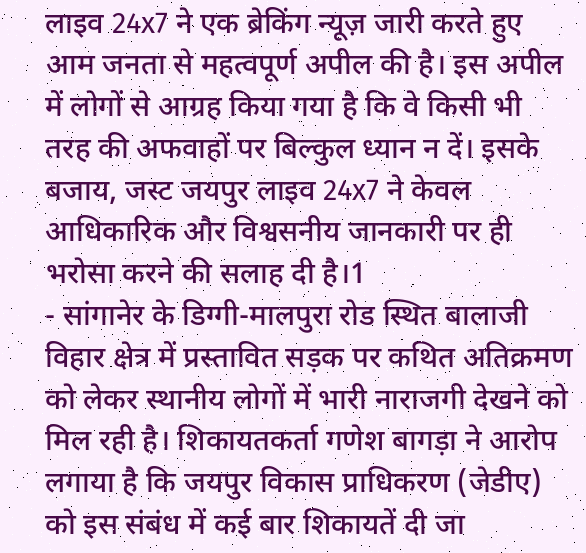लाइव 24x7 ने एक ब्रेकिंग न्यूज़ जारी करते हुए आम जनता से महत्वपूर्ण अपील की है। इस अपील में लोगों से आग्रह किया गया है कि वे किसी भी तरह की अफवाहों पर बिल्कुल ध्यान न दें। इसके बजाय, जस्ट जयपुर लाइव 24x7 ने केवल आधिकारिक और विश्वसनीय जानकारी पर ही भरोसा करने की सलाह दी है।1
- सांगानेर के डिग्गी-मालपुरा रोड स्थित बालाजी विहार क्षेत्र में प्रस्तावित सड़क पर कथित अतिक्रमण को लेकर स्थानीय लोगों में भारी नाराजगी देखने को मिल रही है। शिकायतकर्ता गणेश बागड़ा ने आरोप लगाया है कि जयपुर विकास प्राधिकरण (जेडीए) को इस संबंध में कई बार शिकायतें दी जा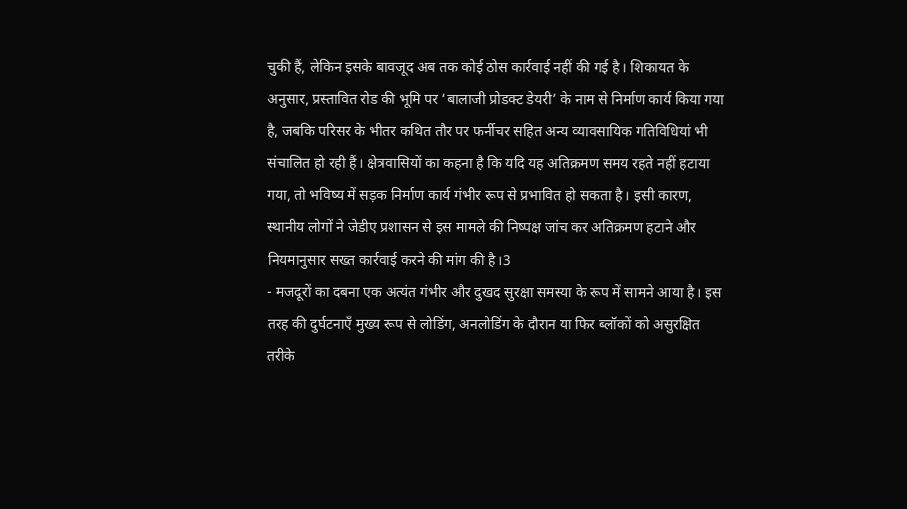चुकी हैं, लेकिन इसके बावजूद अब तक कोई ठोस कार्रवाई नहीं की गई है। शिकायत के अनुसार, प्रस्तावित रोड की भूमि पर ‘बालाजी प्रोडक्ट डेयरी’ के नाम से निर्माण कार्य किया गया है, जबकि परिसर के भीतर कथित तौर पर फर्नीचर सहित अन्य व्यावसायिक गतिविधियां भी संचालित हो रही हैं। क्षेत्रवासियों का कहना है कि यदि यह अतिक्रमण समय रहते नहीं हटाया गया, तो भविष्य में सड़क निर्माण कार्य गंभीर रूप से प्रभावित हो सकता है। इसी कारण, स्थानीय लोगों ने जेडीए प्रशासन से इस मामले की निष्पक्ष जांच कर अतिक्रमण हटाने और नियमानुसार सख्त कार्रवाई करने की मांग की है।3
- मजदूरों का दबना एक अत्यंत गंभीर और दुखद सुरक्षा समस्या के रूप में सामने आया है। इस तरह की दुर्घटनाएँ मुख्य रूप से लोडिंग, अनलोडिंग के दौरान या फिर ब्लॉकों को असुरक्षित तरीके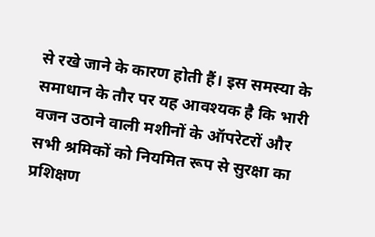से रखे जाने के कारण होती हैं। इस समस्या के समाधान के तौर पर यह आवश्यक है कि भारी वजन उठाने वाली मशीनों के ऑपरेटरों और सभी श्रमिकों को नियमित रूप से सुरक्षा का प्रशिक्षण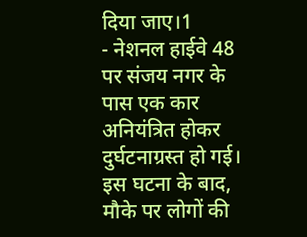दिया जाए।1
- नेशनल हाईवे 48 पर संजय नगर के पास एक कार अनियंत्रित होकर दुर्घटनाग्रस्त हो गई। इस घटना के बाद, मौके पर लोगों की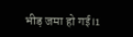भीड़ जमा हो गई।1